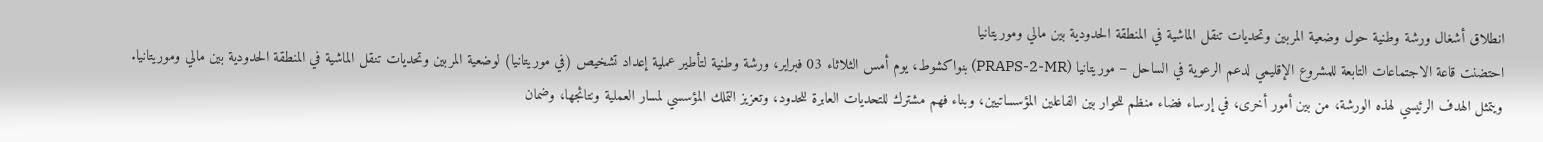انطلاق أشغال ورشة وطنية حول وضعية المربين وتحديات تنقل الماشية في المنطقة الحدودية بين مالي وموريتانيا
احتضنت قاعة الاجتماعات التابعة للمشروع الإقليمي لدعم الرعوية في الساحل – موريتانيا (PRAPS-2-MR) بنواكشوط، يوم أمس الثلاثاء 03 فبراير، ورشة وطنية لتأطير عملية إعداد تشخيص (في موريتانيا) لوضعية المربين وتحديات تنقل الماشية في المنطقة الحدودية بين مالي وموريتانيا.
ويتمثل الهدف الرئيسي لهذه الورشة، من بين أمور أخرى، في إرساء فضاء منظم للحوار بين الفاعلين المؤسساتيين، وبناء فهم مشترك للتحديات العابرة للحدود، وتعزيز التملك المؤسسي لمسار العملية ونتائجها، وضمان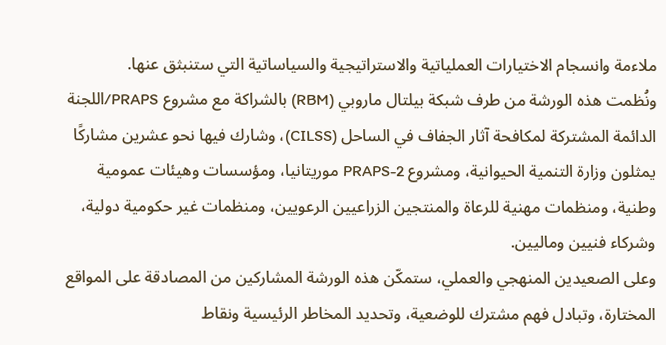ملاءمة وانسجام الاختيارات العملياتية والاستراتيجية والسياساتية التي ستنبثق عنها.
ونُظمت هذه الورشة من طرف شبكة بيلتال ماروبي (RBM) بالشراكة مع مشروع PRAPS/اللجنة الدائمة المشتركة لمكافحة آثار الجفاف في الساحل (CILSS)، وشارك فيها نحو عشرين مشاركًا يمثلون وزارة التنمية الحيوانية، ومشروع PRAPS-2 موريتانيا، ومؤسسات وهيئات عمومية وطنية، ومنظمات مهنية للرعاة والمنتجين الزراعيين الرعويين، ومنظمات غير حكومية دولية، وشركاء فنيين وماليين.
وعلى الصعيدين المنهجي والعملي، ستمكّن هذه الورشة المشاركين من المصادقة على المواقع المختارة، وتبادل فهم مشترك للوضعية، وتحديد المخاطر الرئيسية ونقاط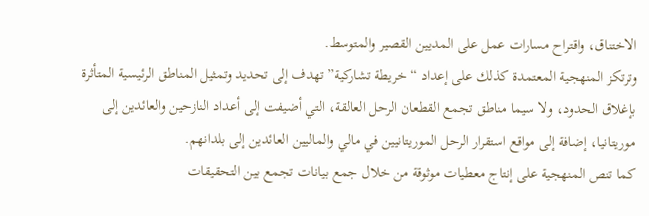الاختناق، واقتراح مسارات عمل على المديين القصير والمتوسط.
وترتكز المنهجية المعتمدة كذلك على إعداد “خريطة تشاركية” تهدف إلى تحديد وتمثيل المناطق الرئيسية المتأثرة بإغلاق الحدود، ولا سيما مناطق تجمع القطعان الرحل العالقة، التي أضيفت إلى أعداد النازحين والعائدين إلى موريتانيا، إضافة إلى مواقع استقرار الرحل الموريتانيين في مالي والماليين العائدين إلى بلدانهم.
كما تنص المنهجية على إنتاج معطيات موثوقة من خلال جمع بيانات تجمع بين التحقيقات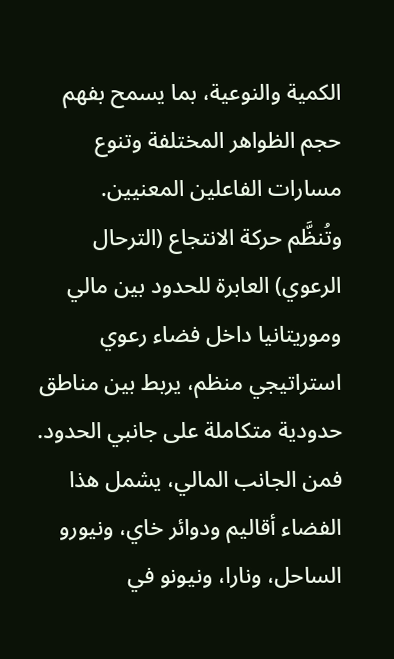الكمية والنوعية، بما يسمح بفهم حجم الظواهر المختلفة وتنوع مسارات الفاعلين المعنيين.
وتُنظَّم حركة الانتجاع (الترحال الرعوي) العابرة للحدود بين مالي وموريتانيا داخل فضاء رعوي استراتيجي منظم، يربط بين مناطق حدودية متكاملة على جانبي الحدود. فمن الجانب المالي، يشمل هذا الفضاء أقاليم ودوائر خاي، ونيورو الساحل، ونارا، ونيونو في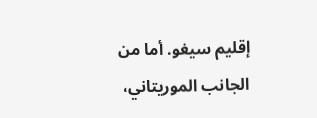إقليم سيغو. أما من الجانب الموريتاني،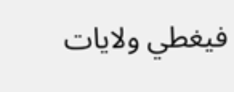فيغطي ولايات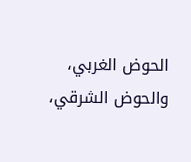الحوض الغربي، والحوض الشرقي،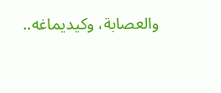والعصابة، وكيديماغه..